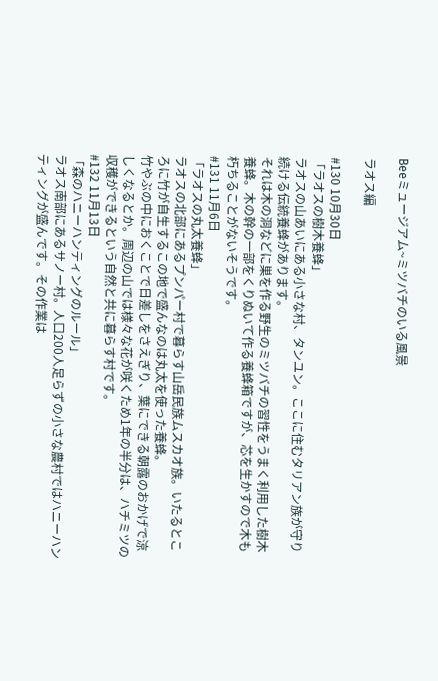Beeミュージアム~ミツバチのいる風景

ラオス編

#130 10月30日
「ラオスの樹木養蜂」
ラオスの山あいにある小さな村、タンユン。ここに住むタリアン族が守り続ける伝統養蜂があります。
それは木の洞などに巣を作る野生のミツバチの習性をうまく利用した樹木養蜂。木の幹の一部をくりぬいて作る養蜂箱ですが、芯を生かすので木も朽ちることがないそうです。
#131 11月6日
「ラオスの丸太養蜂」
ラオスの北部にあるプンパー村で暮らす山岳民族ムスカオ族。いたるところに竹が自生するこの地で盛んなのは丸太を使った養蜂。
竹やぶの中におくことで日差しをさえぎり、葉にできる朝露のおかげで涼しくなるとか。周辺の山では様々な花が咲くため1年の半分は、ハチミツの収穫ができるという自然と共に暮らす村です。
#132 11月13日
「森のハニーハンティングのルール」
ラオス南部にあるサノー村。人口200人足らずの小さな農村ではハニーハンティングが盛んです。その作業は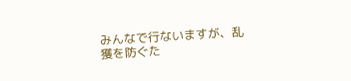みんなで行ないますが、乱獲を防ぐた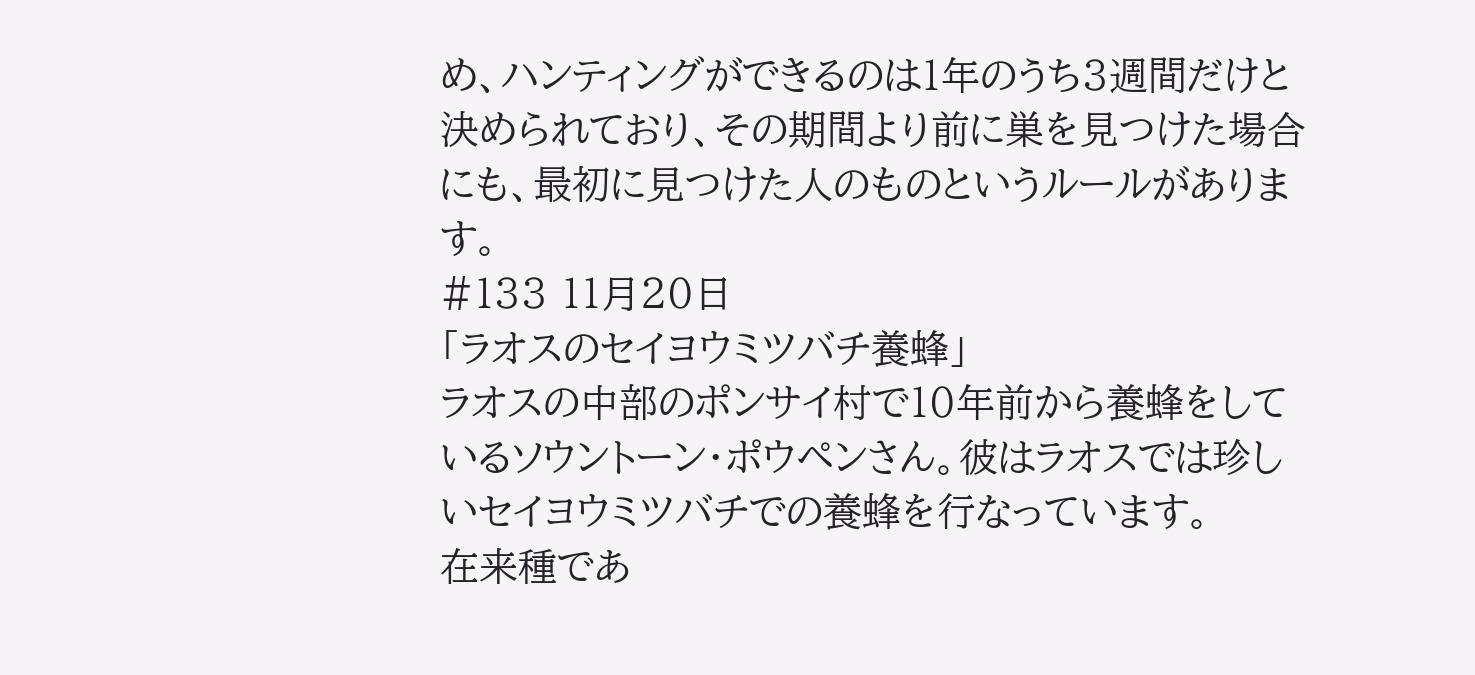め、ハンティングができるのは1年のうち3週間だけと決められており、その期間より前に巣を見つけた場合にも、最初に見つけた人のものというルールがあります。
#133 11月20日
「ラオスのセイヨウミツバチ養蜂」
ラオスの中部のポンサイ村で10年前から養蜂をしているソウントーン・ポウペンさん。彼はラオスでは珍しいセイヨウミツバチでの養蜂を行なっています。
在来種であ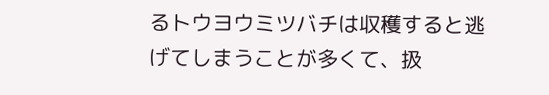るトウヨウミツバチは収穫すると逃げてしまうことが多くて、扱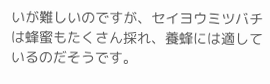いが難しいのですが、セイヨウミツバチは蜂蜜もたくさん採れ、養蜂には適しているのだそうです。